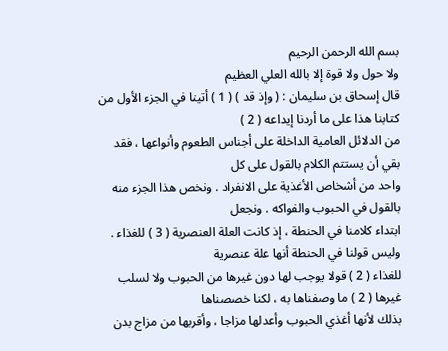بسم الله الرحمن الرحيم
ولا حول ولا قوة إلا بالله العلي العظيم
قال إسحاق بن سليمان : ( وإذ قد ) ( 1 ) أتينا في الجزء الأول من كتابنا هذا على ما أردنا إيداعه ( 2 )
من الدلائل العامية الداخلة على أجناس الطعوم وأنواعها ، فقد بقي أن يستتم الكلام بالقول على كل
واحد من أشخاص الأغذية على الانفراد . ونخص هذا الجزء منه بالقول في الحبوب والفواكه . ونجعل
ابتداء كلامنا في الحنطة ، إذ كانت العلة العنصرية ( 3 ) للغذاء . وليس قولنا في الحنطة أنها علة عنصرية
للغذاء ( 2 ) قولا يوجب لها دون غيرها من الحبوب ولا لسلب غيرها ( 2 ) ما وصفناها به ، لكنا خصصناها
بذلك لأنها أغذي الحبوب وأعدلها مزاجا ، وأقربها من مزاج بدن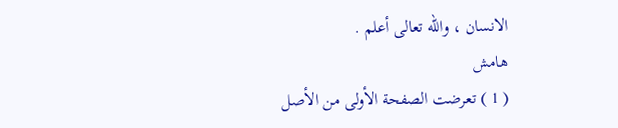الانسان ، والله تعالى أعلم .
هامش
( 1 ) تعرضت الصفحة الأولى من الأصل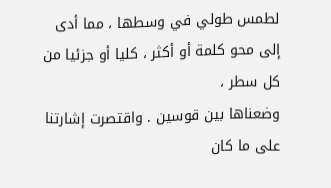لطمس طولي في وسطها ، مما أدى إلى محو كلمة أو أكثر ، كليا أو جزئيا من كل سطر ،
وضعناها بين قوسين . واقتصرت إشارتنا على ما كان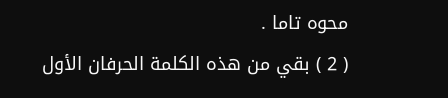محوه تاما .
( 2 ) بقي من هذه الكلمة الحرفان الأول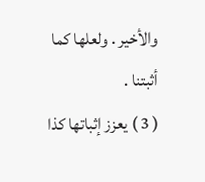والأخير . ولعلها كما أثبتنا .
( 3 ) يعزز إثباتها كذا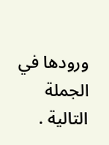ورودها في الجملة التالية .